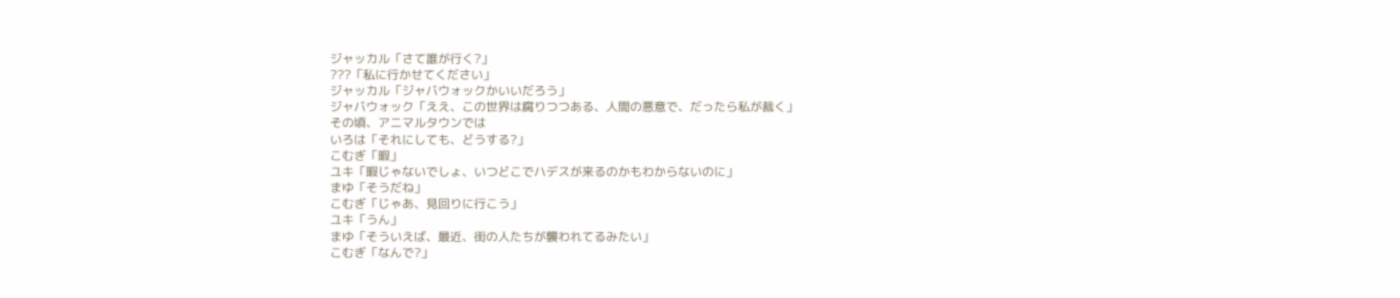ジャッカル「さて誰が行く?」
???「私に行かせてください」
ジャッカル「ジャバウォックかいいだろう」
ジャバウォック「ええ、この世界は腐りつつある、人間の悪意で、だったら私が裁く」
その頃、アニマルタウンでは
いろは「それにしても、どうする?」
こむぎ「暇」
ユキ「暇じゃないでしょ、いつどこでハデスが来るのかもわからないのに」
まゆ「そうだね」
こむぎ「じゃあ、見回りに行こう」
ユキ「うん」
まゆ「そういえば、最近、街の人たちが襲われてるみたい」
こむぎ「なんで?」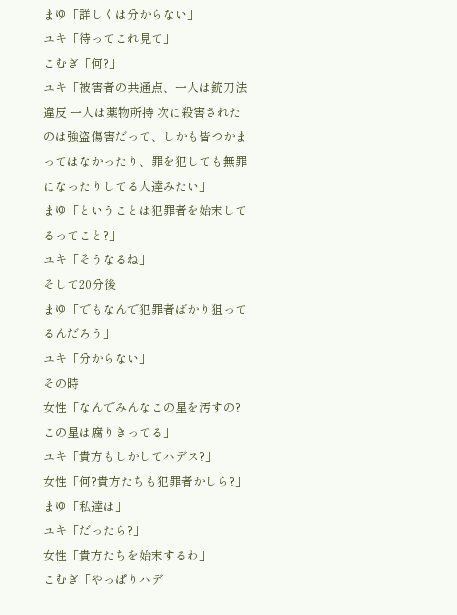まゆ「詳しくは分からない」
ユキ「待ってこれ見て」
こむぎ「何?」
ユキ「被害者の共通点、一人は銃刀法違反 一人は薬物所持 次に殺害されたのは強盗傷害だって、しかも皆つかまってはなかったり、罪を犯しても無罪になったりしてる人達みたい」
まゆ「ということは犯罪者を始末してるってこと?」
ユキ「そうなるね」
そして20分後
まゆ「でもなんで犯罪者ばかり狙ってるんだろう」
ユキ「分からない」
その時
女性「なんでみんなこの星を汚すの?この星は腐りきってる」
ユキ「貴方もしかしてハデス?」
女性「何?貴方たちも犯罪者かしら?」
まゆ「私達は」
ユキ「だったら?」
女性「貴方たちを始末するわ」
こむぎ「やっぱりハデ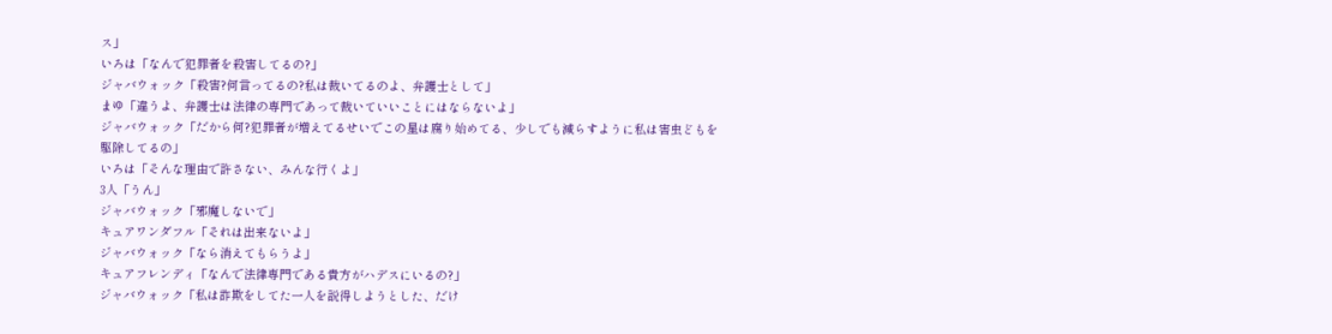ス」
いろは「なんで犯罪者を殺害してるの?」
ジャバウォック「殺害?何言ってるの?私は裁いてるのよ、弁護士として」
まゆ「違うよ、弁護士は法律の専門であって裁いていいことにはならないよ」
ジャバウォック「だから何?犯罪者が増えてるせいでこの星は腐り始めてる、少しでも減らすように私は害虫どもを駆除してるの」
いろは「そんな理由で許さない、みんな行くよ」
3人「うん」
ジャバウォック「邪魔しないで」
キュアワンダフル「それは出来ないよ」
ジャバウォック「なら消えてもらうよ」
キュアフレンディ「なんで法律専門である貴方がハデスにいるの?」
ジャバウォック「私は詐欺をしてた一人を説得しようとした、だけ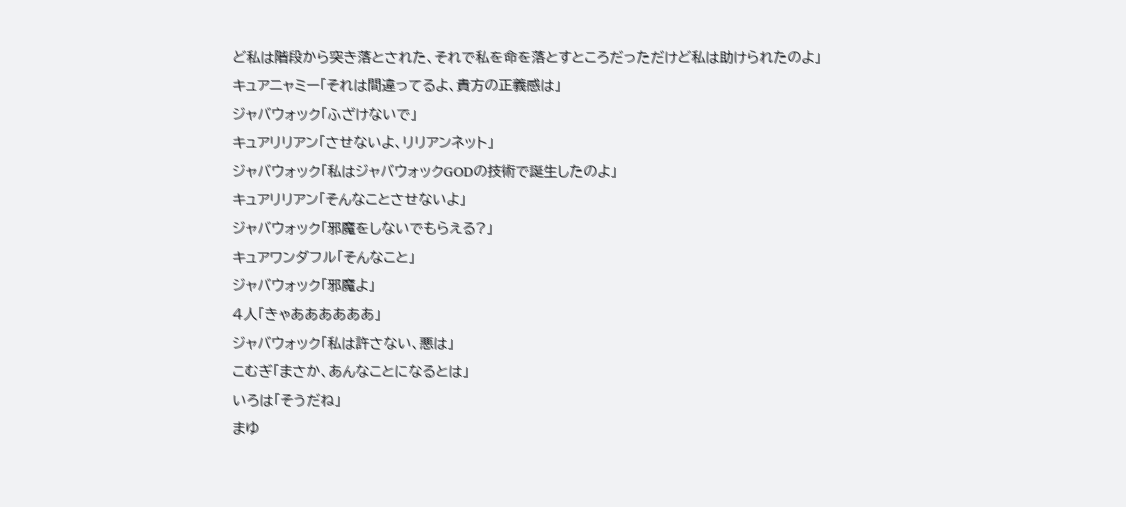ど私は階段から突き落とされた、それで私を命を落とすところだっただけど私は助けられたのよ」
キュアニャミー「それは間違ってるよ、貴方の正義感は」
ジャバウォック「ふざけないで」
キュアリリアン「させないよ、リリアンネット」
ジャバウォック「私はジャバウォックGODの技術で誕生したのよ」
キュアリリアン「そんなことさせないよ」
ジャバウォック「邪魔をしないでもらえる?」
キュアワンダフル「そんなこと」
ジャバウォック「邪魔よ」
4人「きゃああああああ」
ジャバウォック「私は許さない、悪は」
こむぎ「まさか、あんなことになるとは」
いろは「そうだね」
まゆ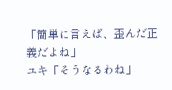「簡単に言えば、歪んだ正義だよね」
ユキ「そうなるわね」